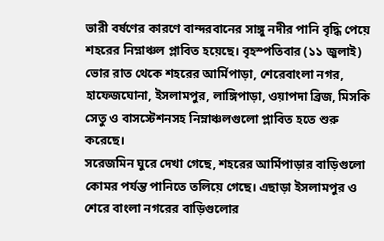ভারী বর্ষণের কারণে বান্দরবানের সাঙ্গু নদীর পানি বৃদ্ধি পেয়ে শহরের নিম্নাঞ্চল প্লাবিত হয়েছে। বৃহস্পতিবার (১১ জুলাই) ভোর রাত থেকে শহরের আর্মিপাড়া, শেরেবাংলা নগর, হাফেজঘোনা, ইসলামপুর, লাঙ্গিপাড়া, ওয়াপদা ব্রিজ, মিসকি সেতু ও বাসস্টেশনসহ নিম্নাঞ্চলগুলো প্লাবিত হতে শুরু করেছে।
সরেজমিন ঘুরে দেখা গেছে, শহরের আর্মিপাড়ার বাড়িগুলো কোমর পর্যন্ত পানিতে তলিয়ে গেছে। এছাড়া ইসলামপুর ও শেরে বাংলা নগরের বাড়িগুলোর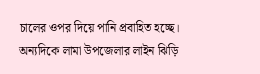চালের ওপর দিয়ে পানি প্রবাহিত হচ্ছে।
অন্যদিকে লামা উপজেলার লাইন ঝিড়ি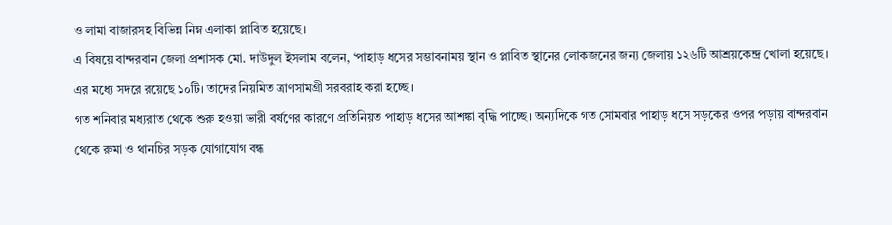ও লামা বাজারসহ বিভিন্ন নিম্ন এলাকা প্লাবিত হয়েছে।
এ বিষয়ে বান্দরবান জেলা প্রশাসক মো. দাউদুল ইসলাম বলেন, ‘পাহাড় ধসের সম্ভাবনাময় স্থান ও প্লাবিত স্থানের লোকজনের জন্য জেলায় ১২৬টি আশ্রয়কেন্দ্র খোলা হয়েছে। এর মধ্যে সদরে রয়েছে ১০টি। তাদের নিয়মিত ত্রাণসামগ্রী সরবরাহ করা হচ্ছে।
গত শনিবার মধ্যরাত থেকে শুরু হওয়া ভারী বর্ষণের কারণে প্রতিনিয়ত পাহাড় ধসের আশঙ্কা বৃদ্ধি পাচ্ছে। অন্যদিকে গত সোমবার পাহাড় ধসে সড়কের ওপর পড়ায় বান্দরবান থেকে রুমা ও থানচির সড়ক যোগাযোগ বন্ধ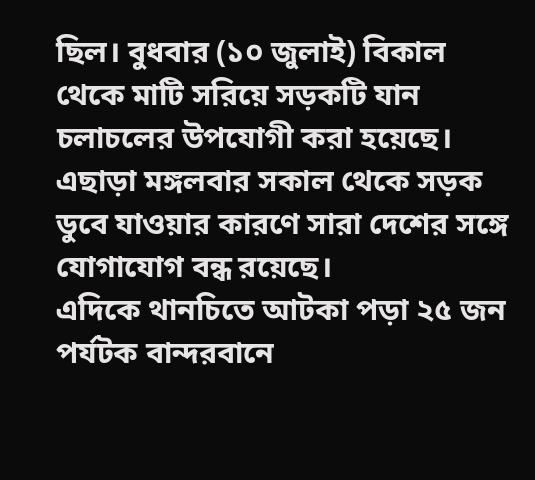ছিল। বুধবার (১০ জুলাই) বিকাল থেকে মাটি সরিয়ে সড়কটি যান চলাচলের উপযোগী করা হয়েছে। এছাড়া মঙ্গলবার সকাল থেকে সড়ক ডুবে যাওয়ার কারণে সারা দেশের সঙ্গে যোগাযোগ বন্ধ রয়েছে।
এদিকে থানচিতে আটকা পড়া ২৫ জন পর্যটক বান্দরবানে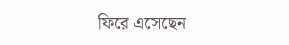ফিরে এসেছেন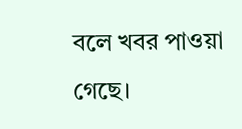বলে খবর পাওয়া গেছে।